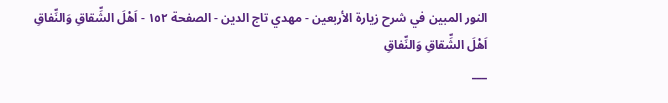النور المبين في شرح زيارة الأربعين - مهدي تاج الدين - الصفحة ١٥٢ - اَهْلَ الشِّقاقِ وَالنِّفاقِ
اَهْلَ الشِّقاقِ وَالنِّفاقِ
___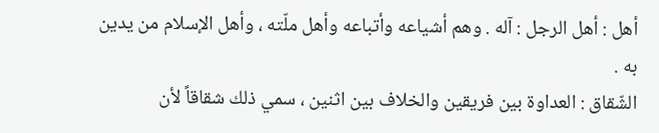أهل : أهل الرجل : آله . وهم أشياعه وأتباعه وأهل ملّته ، وأهل الإسلام من يدين به .
الشّقاق : العداوة بين فريقين والخلاف بين اثنين ، سمي ذلك شقاقاً لأن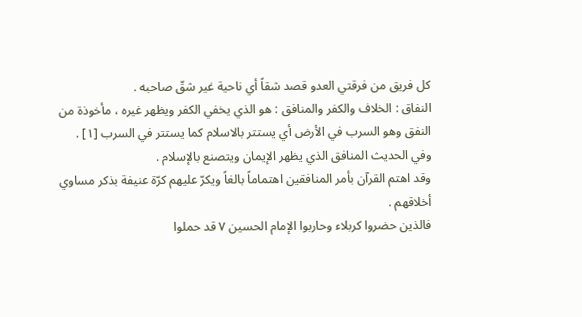كل فريق من فرقتي العدو قصد شقاً أي ناحية غير شقّ صاحبه .
النفاق : الخلاف والكفر والمنافق : هو الذي يخفي الكفر ويظهر غيره ، مأخوذة من النفق وهو السرب في الأرض أي يستتر بالاسلام كما يستتر في السرب [١] .
وفي الحديث المنافق الذي يظهر الإيمان ويتصنع بالإسلام .
وقد اهتم القرآن بأمر المنافقين اهتماماً بالغاً ويكرّ عليهم كرّة عنيفة بذكر مساوي أخلاقهم .
فالذين حضروا كربلاء وحاربوا الإمام الحسين ٧ قد حملوا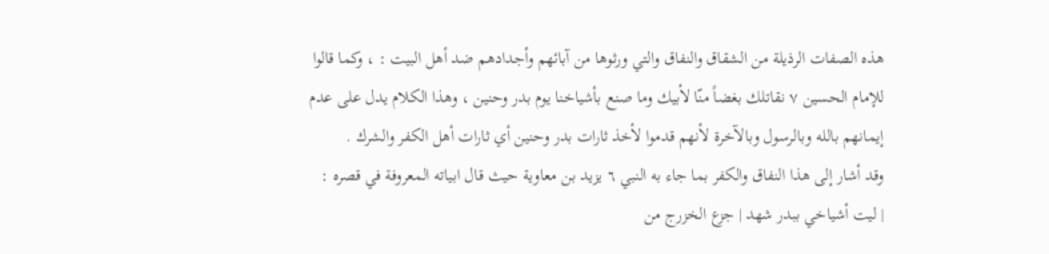هذه الصفات الرذيلة من الشقاق والنفاق والتي ورثوها من آبائهم وأجدادهم ضد أهل البيت : ، وكما قالوا للإمام الحسين ٧ نقاتلك بغضاً منّا لأبيك وما صنع بأشياخنا يوم بدر وحنين ، وهذا الكلام يدل على عدم إيمانهم بالله وبالرسول وبالآخرة لأنهم قدموا لأخذ ثارات بدر وحنين أي ثارات أهل الكفر والشرك .
وقد أشار إلى هذا النفاق والكفر بما جاء به النبي ٦ يزيد بن معاوية حيث قال ابياته المعروفة في قصره :
| ليت أشياخي ببدر شهد | جزع الخزرج من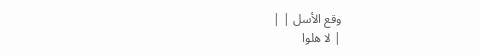وقع الأسل | |
| لا هلوا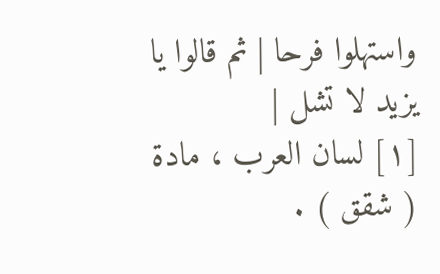واستهلوا فرحا | ثم قالوا يا يزيد لا تشل |
[١] لسان العرب ، مادة ( شقق ) .